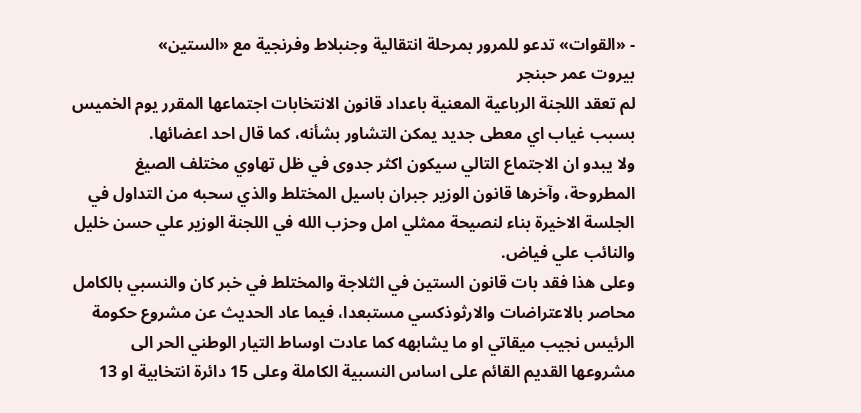- «القوات» تدعو للمرور بمرحلة انتقالية وجنبلاط وفرنجية مع «الستين»
بيروت عمر حبنجر
لم تعقد اللجنة الرباعية المعنية باعداد قانون الانتخابات اجتماعها المقرر يوم الخميس بسبب غياب اي معطى جديد يمكن التشاور بشأنه، كما قال احد اعضائها.
ولا يبدو ان الاجتماع التالي سيكون اكثر جدوى في ظل تهاوي مختلف الصيغ المطروحة، وآخرها قانون الوزير جبران باسيل المختلط والذي سحبه من التداول في الجلسة الاخيرة بناء لنصيحة ممثلي امل وحزب الله في اللجنة الوزير علي حسن خليل والنائب علي فياض.
وعلى هذا فقد بات قانون الستين في الثلاجة والمختلط في خبر كان والنسبي بالكامل محاصر بالاعتراضات والارثوذكسي مستبعدا، فيما عاد الحديث عن مشروع حكومة الرئيس نجيب ميقاتي او ما يشابهه كما عادت اوساط التيار الوطني الحر الى مشروعها القديم القائم على اساس النسبية الكاملة وعلى 15 دائرة انتخابية او 13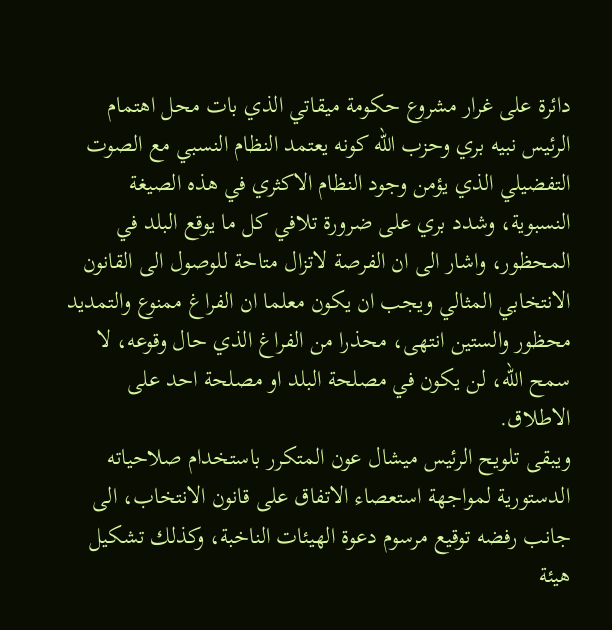دائرة على غرار مشروع حكومة ميقاتي الذي بات محل اهتمام الرئيس نبيه بري وحزب الله كونه يعتمد النظام النسبي مع الصوت التفضيلي الذي يؤمن وجود النظام الاكثري في هذه الصيغة النسبوية، وشدد بري على ضرورة تلافي كل ما يوقع البلد في المحظور، واشار الى ان الفرصة لاتزال متاحة للوصول الى القانون الانتخابي المثالي ويجب ان يكون معلما ان الفراغ ممنوع والتمديد محظور والستين انتهى، محذرا من الفراغ الذي حال وقوعه، لا سمح الله، لن يكون في مصلحة البلد او مصلحة احد على الاطلاق.
ويبقى تلويح الرئيس ميشال عون المتكرر باستخدام صلاحياته الدستورية لمواجهة استعصاء الاتفاق على قانون الانتخاب، الى جانب رفضه توقيع مرسوم دعوة الهيئات الناخبة، وكذلك تشكيل هيئة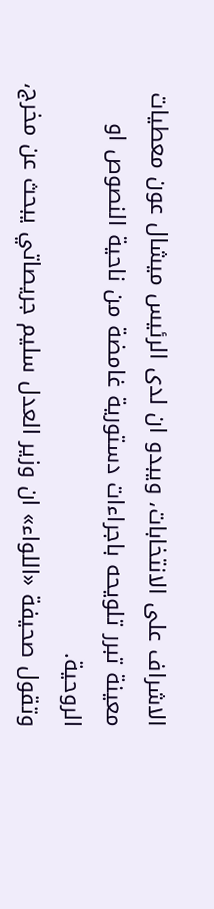الاشراف على الانتخابات، ويبدو ان لدى الرئيس ميشال عون معطيات معينة تبرر تلويحه باجراءات دستورية غامضة من ناحية النصوص او الروحية.
وتقول صحيفة «اللواء» ان وزير العدل سليم جريصاتي يبحث عن مخرج،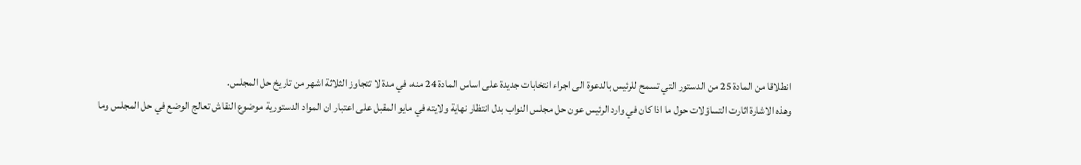انطلاقا من المادة 25 من الدستور التي تسمح للرئيس بالدعوة الى اجراء انتخابات جديدة على اساس المادة 24 منه، في مدة لا تتجاوز الثلاثة اشهر من تاريخ حل المجلس.
وهذه الاشارة اثارت التساؤلات حول ما اذا كان في وارد الرئيس عون حل مجلس النواب بدل انتظار نهاية ولايته في مايو المقبل على اعتبار ان المواد الدستورية موضوع النقاش تعالج الوضع في حل المجلس وما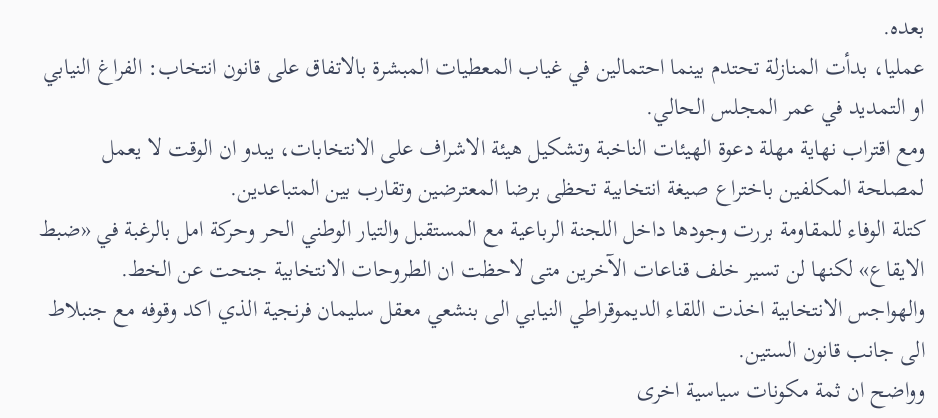بعده.
عمليا، بدأت المنازلة تحتدم بينما احتمالين في غياب المعطيات المبشرة بالاتفاق على قانون انتخاب: الفراغ النيابي او التمديد في عمر المجلس الحالي.
ومع اقتراب نهاية مهلة دعوة الهيئات الناخبة وتشكيل هيئة الاشراف على الانتخابات، يبدو ان الوقت لا يعمل لمصلحة المكلفين باختراع صيغة انتخابية تحظى برضا المعترضين وتقارب بين المتباعدين.
كتلة الوفاء للمقاومة بررت وجودها داخل اللجنة الرباعية مع المستقبل والتيار الوطني الحر وحركة امل بالرغبة في «ضبط الايقاع» لكنها لن تسير خلف قناعات الآخرين متى لاحظت ان الطروحات الانتخابية جنحت عن الخط.
والهواجس الانتخابية اخذت اللقاء الديموقراطي النيابي الى بنشعي معقل سليمان فرنجية الذي اكد وقوفه مع جنبلاط الى جانب قانون الستين.
وواضح ان ثمة مكونات سياسية اخرى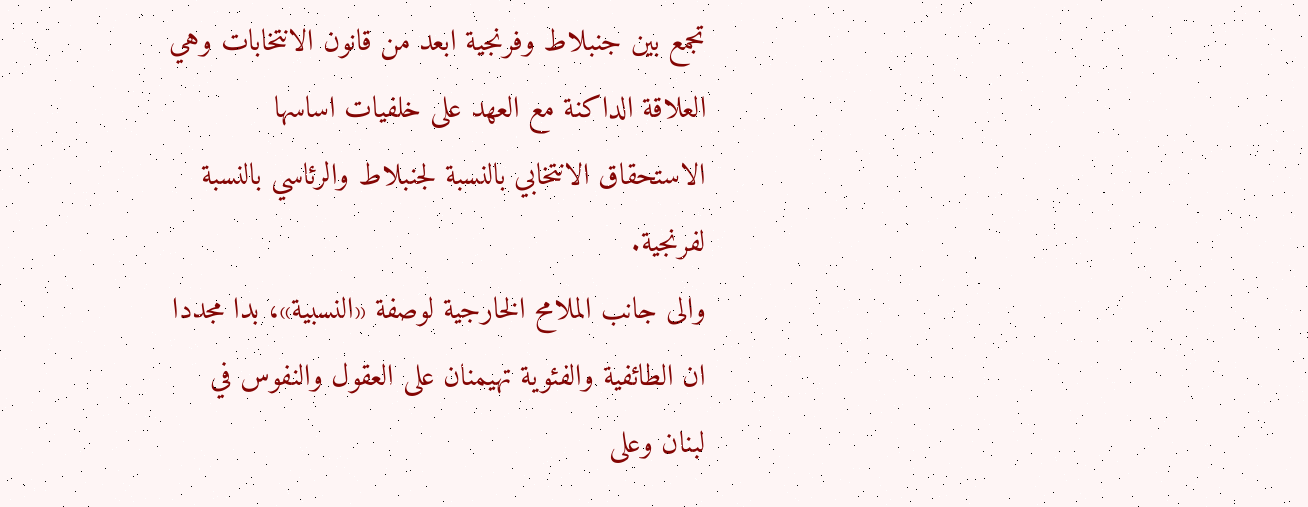تجمع بين جنبلاط وفرنجية ابعد من قانون الانتخابات وهي العلاقة الداكنة مع العهد على خلفيات اساسها الاستحقاق الانتخابي بالنسبة لجنبلاط والرئاسي بالنسبة لفرنجية.
والى جانب الملامح الخارجية لوصفة «النسبية»، بدا مجددا ان الطائفية والفئوية تهيمنان على العقول والنفوس في لبنان وعلى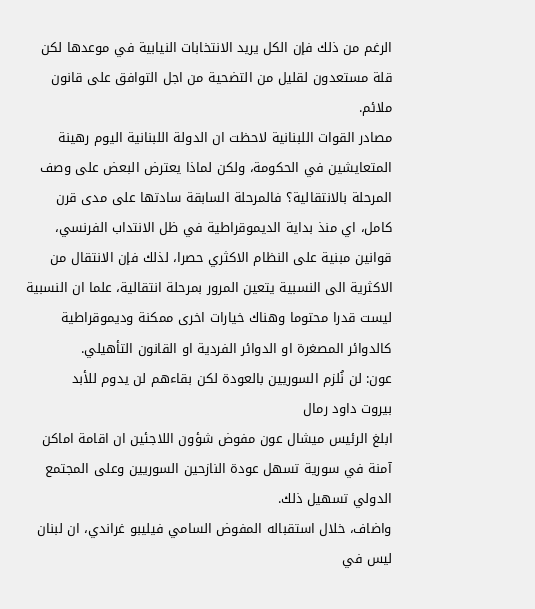الرغم من ذلك فإن الكل يريد الانتخابات النيابية في موعدها لكن قلة مستعدون لقليل من التضحية من اجل التوافق على قانون ملائم.
مصادر القوات اللبنانية لاحظت ان الدولة اللبنانية اليوم رهينة المتعايشين في الحكومة، ولكن لماذا يعترض البعض على وصف المرحلة بالانتقالية؟ فالمرحلة السابقة سادتها على مدى قرن كامل، اي منذ بداية الديموقراطية في ظل الانتداب الفرنسي، قوانين مبنية على النظام الاكثري حصرا، لذلك فإن الانتقال من الاكثرية الى النسبية يتعين المرور بمرحلة انتقالية، علما ان النسبية ليست قدرا محتوما وهناك خيارات اخرى ممكنة وديموقراطية كالدوائر المصغرة او الدوائر الفردية او القانون التأهيلي.
عون: لن نُلزم السوريين بالعودة لكن بقاءهم لن يدوم للأبد
بيروت داود رمال
ابلغ الرئيس ميشال عون مفوض شؤون اللاجئين ان اقامة اماكن آمنة في سورية تسهل عودة النازحين السوريين وعلى المجتمع الدولي تسهيل ذلك.
واضاف، خلال استقباله المفوض السامي فيليبو غراندي، ان لبنان ليس في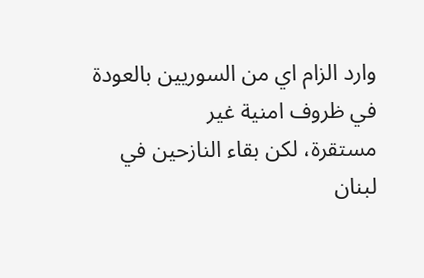وارد الزام اي من السوريين بالعودة في ظروف امنية غير
مستقرة، لكن بقاء النازحين في لبنان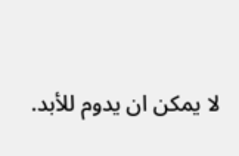لا يمكن ان يدوم للأبد.